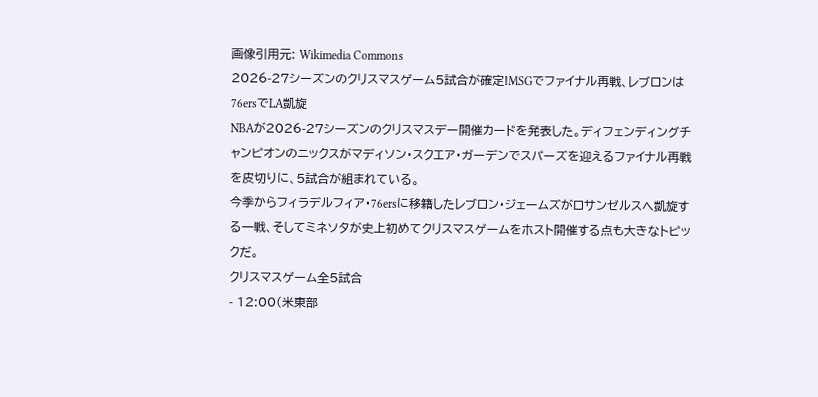画像引用元: Wikimedia Commons
2026-27シーズンのクリスマスゲーム5試合が確定!MSGでファイナル再戦、レブロンは76ersでLA凱旋
NBAが2026-27シーズンのクリスマスデー開催カードを発表した。ディフェンディングチャンピオンのニックスがマディソン・スクエア・ガーデンでスパーズを迎えるファイナル再戦を皮切りに、5試合が組まれている。
今季からフィラデルフィア・76ersに移籍したレブロン・ジェームズがロサンゼルスへ凱旋する一戦、そしてミネソタが史上初めてクリスマスゲームをホスト開催する点も大きなトピックだ。
クリスマスゲーム全5試合
- 12:00(米東部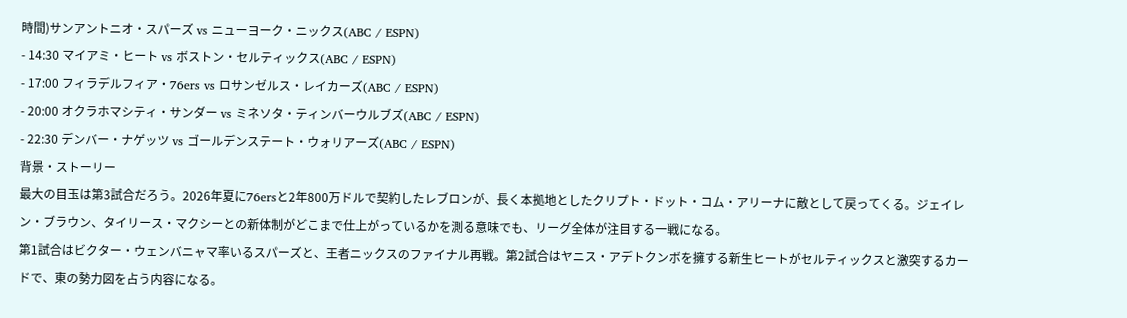時間)サンアントニオ・スパーズ vs ニューヨーク・ニックス(ABC / ESPN)
- 14:30 マイアミ・ヒート vs ボストン・セルティックス(ABC / ESPN)
- 17:00 フィラデルフィア・76ers vs ロサンゼルス・レイカーズ(ABC / ESPN)
- 20:00 オクラホマシティ・サンダー vs ミネソタ・ティンバーウルブズ(ABC / ESPN)
- 22:30 デンバー・ナゲッツ vs ゴールデンステート・ウォリアーズ(ABC / ESPN)
背景・ストーリー
最大の目玉は第3試合だろう。2026年夏に76ersと2年800万ドルで契約したレブロンが、長く本拠地としたクリプト・ドット・コム・アリーナに敵として戻ってくる。ジェイレン・ブラウン、タイリース・マクシーとの新体制がどこまで仕上がっているかを測る意味でも、リーグ全体が注目する一戦になる。
第1試合はビクター・ウェンバニャマ率いるスパーズと、王者ニックスのファイナル再戦。第2試合はヤニス・アデトクンボを擁する新生ヒートがセルティックスと激突するカードで、東の勢力図を占う内容になる。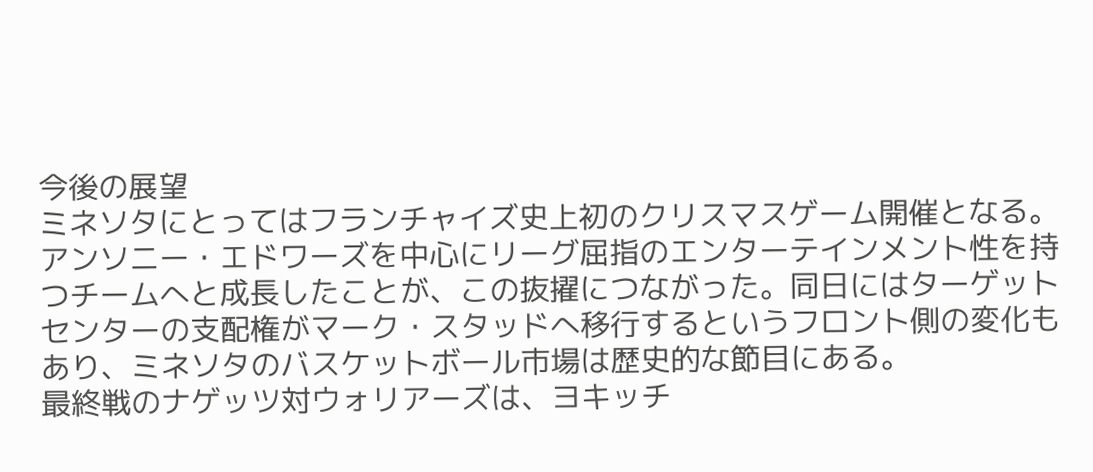今後の展望
ミネソタにとってはフランチャイズ史上初のクリスマスゲーム開催となる。アンソニー・エドワーズを中心にリーグ屈指のエンターテインメント性を持つチームへと成長したことが、この抜擢につながった。同日にはターゲットセンターの支配権がマーク・スタッドへ移行するというフロント側の変化もあり、ミネソタのバスケットボール市場は歴史的な節目にある。
最終戦のナゲッツ対ウォリアーズは、ヨキッチ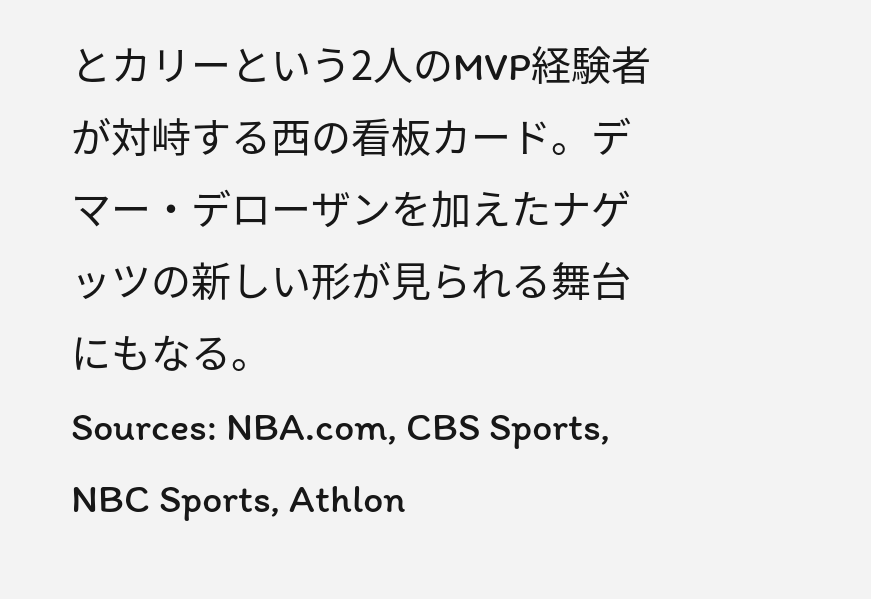とカリーという2人のMVP経験者が対峙する西の看板カード。デマー・デローザンを加えたナゲッツの新しい形が見られる舞台にもなる。
Sources: NBA.com, CBS Sports, NBC Sports, Athlon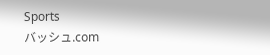Sports
バッシュ.com